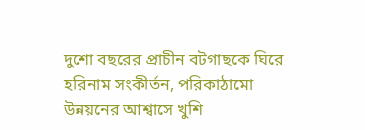দুশো বছরের প্রাচীন বটগাছকে ঘিরে হরিনাম সংকীর্তন, পরিকাঠামো উন্নয়নের আশ্বাসে খুশি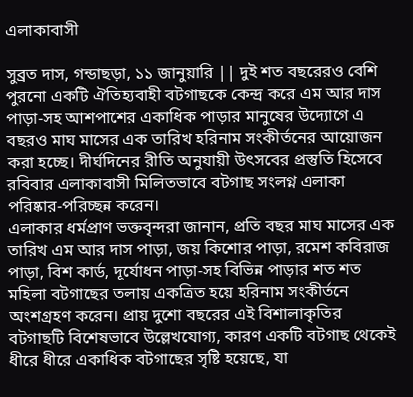এলাকাবাসী

সুব্রত দাস, গন্ডাছড়া, ১১ জানুয়ারি || দুই শত বছরেরও বেশি পুরনো একটি ঐতিহ্যবাহী বটগাছকে কেন্দ্র করে এম আর দাস পাড়া-সহ আশপাশের একাধিক পাড়ার মানুষের উদ্যোগে এ বছরও মাঘ মাসের এক তারিখ হরিনাম সংকীর্তনের আয়োজন করা হচ্ছে। দীর্ঘদিনের রীতি অনুযায়ী উৎসবের প্রস্তুতি হিসেবে রবিবার এলাকাবাসী মিলিতভাবে বটগাছ সংলগ্ন এলাকা পরিষ্কার-পরিচ্ছন্ন করেন।
এলাকার ধর্মপ্রাণ ভক্তবৃন্দরা জানান, প্রতি বছর মাঘ মাসের এক তারিখ এম আর দাস পাড়া, জয় কিশোর পাড়া, রমেশ কবিরাজ পাড়া, বিশ কার্ড, দূর্যোধন পাড়া-সহ বিভিন্ন পাড়ার শত শত মহিলা বটগাছের তলায় একত্রিত হয়ে হরিনাম সংকীর্তনে অংশগ্রহণ করেন। প্রায় দুশো বছরের এই বিশালাকৃতির বটগাছটি বিশেষভাবে উল্লেখযোগ্য, কারণ একটি বটগাছ থেকেই ধীরে ধীরে একাধিক বটগাছের সৃষ্টি হয়েছে, যা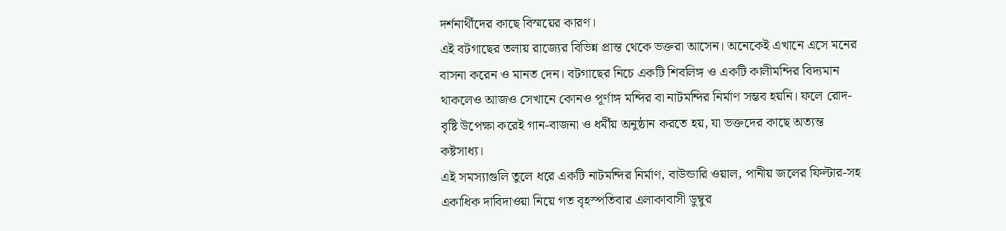দর্শনার্থীদের কাছে বিস্ময়ের কারণ।
এই বটগাছের তলায় রাজ্যের বিভিন্ন প্রান্ত থেকে ভক্তরা আসেন। অনেকেই এখানে এসে মনের বাসনা করেন ও মানত দেন। বটগাছের নিচে একটি শিবলিঙ্গ ও একটি কালীমন্দির বিদ্যমান থাকলেও আজও সেখানে কোনও পূর্ণাঙ্গ মন্দির বা নাটমন্দির নির্মাণ সম্ভব হয়নি। ফলে রোদ-বৃষ্টি উপেক্ষা করেই গান-বাজনা ও ধর্মীয় অনুষ্ঠান করতে হয়, যা ভক্তদের কাছে অত্যন্ত কষ্টসাধ্য।
এই সমস্যাগুলি তুলে ধরে একটি নাটমন্দির নির্মাণ, বাউন্ডারি ওয়াল, পানীয় জলের ফিল্টার-সহ একাধিক দাবিদাওয়া নিয়ে গত বৃহস্পতিবার এলাকাবাসী ডুম্বুর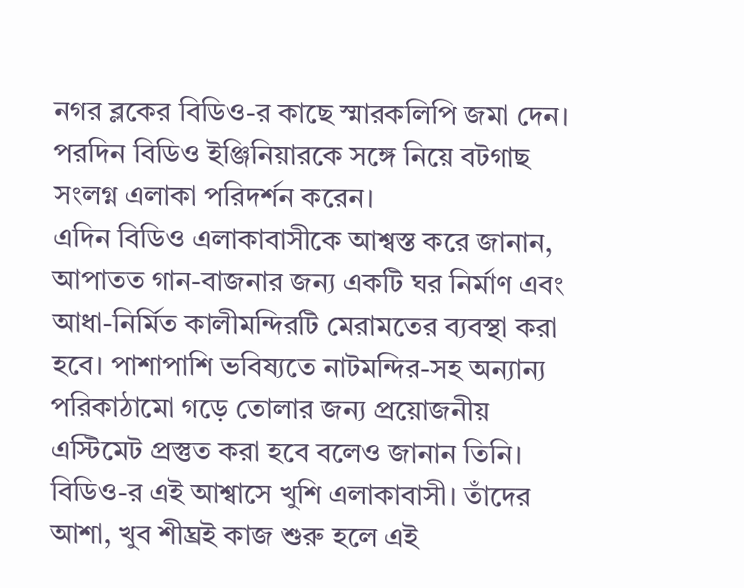নগর ব্লকের বিডিও-র কাছে স্মারকলিপি জমা দেন। পরদিন বিডিও ইঞ্জিনিয়ারকে সঙ্গে নিয়ে বটগাছ সংলগ্ন এলাকা পরিদর্শন করেন।
এদিন বিডিও এলাকাবাসীকে আশ্বস্ত করে জানান, আপাতত গান-বাজনার জন্য একটি ঘর নির্মাণ এবং আধা-নির্মিত কালীমন্দিরটি মেরামতের ব্যবস্থা করা হবে। পাশাপাশি ভবিষ্যতে নাটমন্দির-সহ অন্যান্য পরিকাঠামো গড়ে তোলার জন্য প্রয়োজনীয় এস্টিমেট প্রস্তুত করা হবে বলেও জানান তিনি।
বিডিও-র এই আশ্বাসে খুশি এলাকাবাসী। তাঁদের আশা, খুব শীঘ্রই কাজ শুরু হলে এই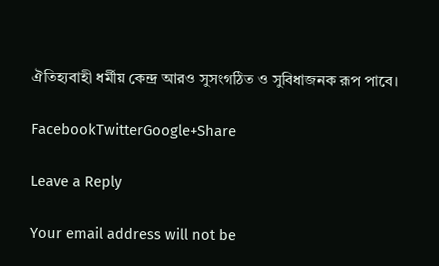ঐতিহ্যবাহী ধর্মীয় কেন্দ্র আরও সুসংগঠিত ও সুবিধাজনক রূপ পাবে।

FacebookTwitterGoogle+Share

Leave a Reply

Your email address will not be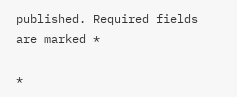published. Required fields are marked *

*